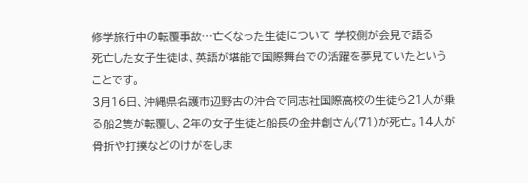修学旅行中の転覆事故…亡くなった生徒について 学校側が会見で語る
死亡した女子生徒は、英語が堪能で国際舞台での活躍を夢見ていたということです。
3月16日、沖縄県名護市辺野古の沖合で同志社国際高校の生徒ら21人が乗る船2隻が転覆し、2年の女子生徒と船長の金井創さん(71)が死亡。14人が骨折や打撲などのけがをしま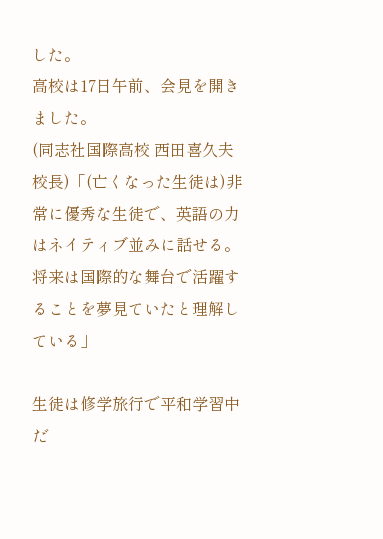した。
高校は17日午前、会見を開きました。
(同志社国際高校 西田喜久夫校長)「(亡くなった生徒は)非常に優秀な生徒で、英語の力はネイティブ並みに話せる。将来は国際的な舞台で活躍することを夢見ていたと理解している」

生徒は修学旅行で平和学習中だ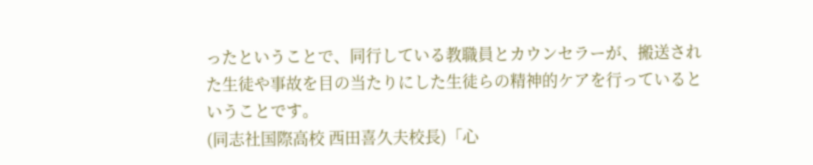ったということで、同行している教職員とカウンセラーが、搬送された生徒や事故を目の当たりにした生徒らの精神的ケアを行っているということです。
(同志社国際高校 西田喜久夫校長)「心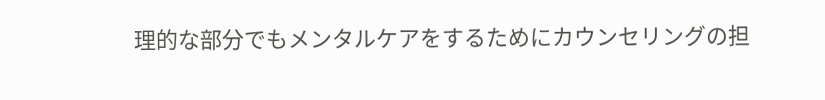理的な部分でもメンタルケアをするためにカウンセリングの担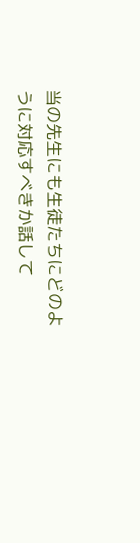当の先生にも生徒たちにどのように対応すべきか話して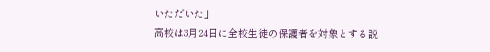いただいた」
高校は3月24日に全校生徒の保護者を対象とする説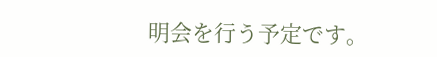明会を行う予定です。